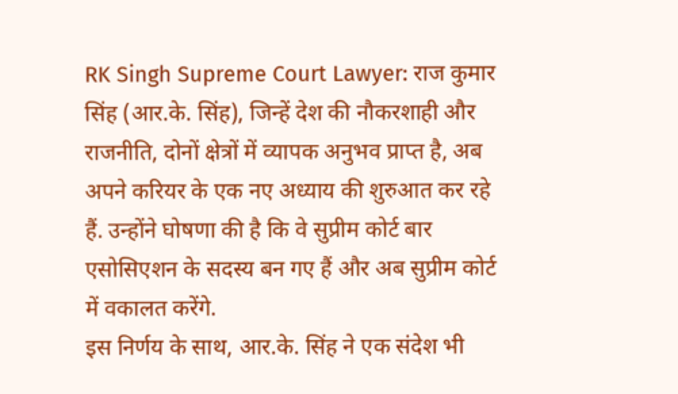RK Singh Supreme Court Lawyer: राज कुमार सिंह (आर.के. सिंह), जिन्हें देश की नौकरशाही और राजनीति, दोनों क्षेत्रों में व्यापक अनुभव प्राप्त है, अब अपने करियर के एक नए अध्याय की शुरुआत कर रहे हैं. उन्होंने घोषणा की है कि वे सुप्रीम कोर्ट बार एसोसिएशन के सदस्य बन गए हैं और अब सुप्रीम कोर्ट में वकालत करेंगे.
इस निर्णय के साथ, आर.के. सिंह ने एक संदेश भी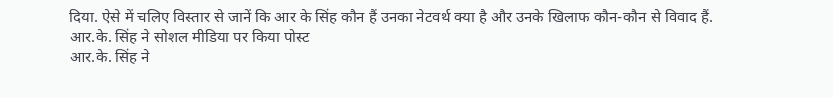दिया. ऐसे में चलिए विस्तार से जानें कि आर के सिंह कौन हैं उनका नेटवर्थ क्या है और उनके खिलाफ कौन-कौन से विवाद हैं.
आर.के. सिंह ने सोशल मीडिया पर किया पोस्ट
आर.के. सिंह ने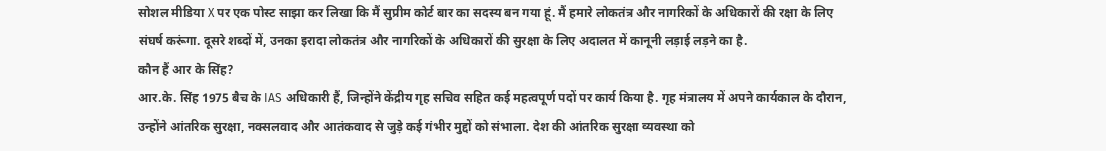सोशल मीडिया X पर एक पोस्ट साझा कर लिखा कि मैं सुप्रीम कोर्ट बार का सदस्य बन गया हूं. मैं हमारे लोकतंत्र और नागरिकों के अधिकारों की रक्षा के लिए संघर्ष करूंगा. दूसरे शब्दों में, उनका इरादा लोकतंत्र और नागरिकों के अधिकारों की सुरक्षा के लिए अदालत में कानूनी लड़ाई लड़ने का है.
कौन हैं आर के सिंह?
आर.के. सिंह 1975 बैच के IAS अधिकारी हैं, जिन्होंने केंद्रीय गृह सचिव सहित कई महत्वपूर्ण पदों पर कार्य किया है. गृह मंत्रालय में अपने कार्यकाल के दौरान, उन्होंने आंतरिक सुरक्षा, नक्सलवाद और आतंकवाद से जुड़े कई गंभीर मुद्दों को संभाला. देश की आंतरिक सुरक्षा व्यवस्था को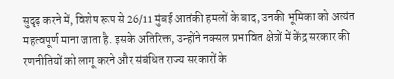सुदृढ़ करने में, विशेष रूप से 26/11 मुंबई आतंकी हमलों के बाद, उनकी भूमिका को अत्यंत महत्वपूर्ण माना जाता है. इसके अतिरिक्त, उन्होंने नक्सल प्रभावित क्षेत्रों में केंद्र सरकार की रणनीतियों को लागू करने और संबंधित राज्य सरकारों के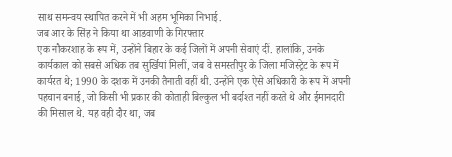साथ समन्वय स्थापित करने में भी अहम भूमिका निभाई.
जब आर के सिंह ने किया था आडवाणी के गिरफ्तार
एक नौकरशाह के रूप में, उन्होंने बिहार के कई जिलों में अपनी सेवाएं दीं. हालांकि, उनके कार्यकाल को सबसे अधिक तब सुर्खियां मिलीं, जब वे समस्तीपुर के जिला मजिस्ट्रेट के रूप में कार्यरत थे; 1990 के दशक में उनकी तैनाती वहीं थी. उन्होंने एक ऐसे अधिकारी के रूप में अपनी पहचान बनाई, जो किसी भी प्रकार की कोताही बिल्कुल भी बर्दाश्त नहीं करते थे और ईमानदारी की मिसाल थे. यह वही दौर था, जब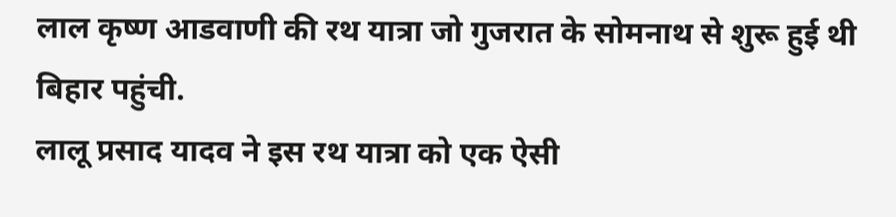लाल कृष्ण आडवाणी की रथ यात्रा जो गुजरात के सोमनाथ से शुरू हुई थी बिहार पहुंची.
लालू प्रसाद यादव ने इस रथ यात्रा को एक ऐसी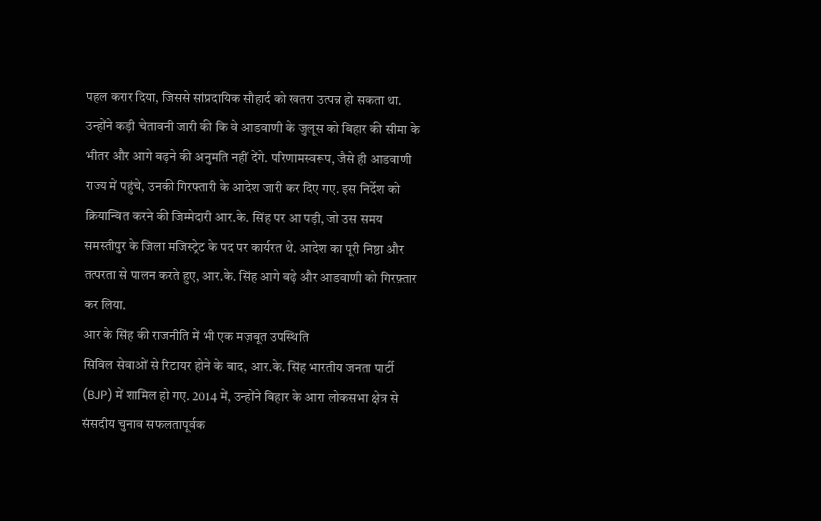पहल करार दिया, जिससे सांप्रदायिक सौहार्द को खतरा उत्पन्न हो सकता था. उन्होंने कड़ी चेतावनी जारी की कि वे आडवाणी के जुलूस को बिहार की सीमा के भीतर और आगे बढ़ने की अनुमति नहीं देंगे. परिणामस्वरूप, जैसे ही आडवाणी राज्य में पहुंचे, उनकी गिरफ्तारी के आदेश जारी कर दिए गए. इस निर्देश को क्रियान्वित करने की जिम्मेदारी आर.के. सिंह पर आ पड़ी, जो उस समय समस्तीपुर के जिला मजिस्ट्रेट के पद पर कार्यरत थे. आदेश का पूरी निष्ठा और तत्परता से पालन करते हुए, आर.के. सिंह आगे बढ़े और आडवाणी को गिरफ़्तार कर लिया.
आर के सिंह की राजनीति में भी एक मज़बूत उपस्थिति
सिविल सेवाओं से रिटायर होने के बाद, आर.के. सिंह भारतीय जनता पार्टी (BJP) में शामिल हो गए. 2014 में, उन्होंने बिहार के आरा लोकसभा क्षेत्र से संसदीय चुनाव सफलतापूर्वक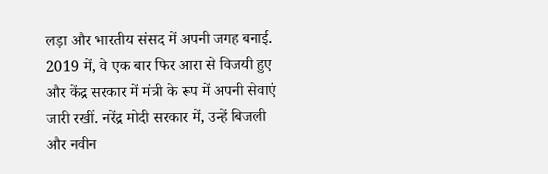लड़ा और भारतीय संसद में अपनी जगह बनाई. 2019 में, वे एक बार फिर आरा से विजयी हुए और केंद्र सरकार में मंत्री के रूप में अपनी सेवाएं जारी रखीं. नरेंद्र मोदी सरकार में, उन्हें बिजली और नवीन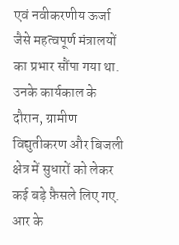एवं नवीकरणीय ऊर्जा जैसे महत्वपूर्ण मंत्रालयों का प्रभार सौंपा गया था. उनके कार्यकाल के दौरान, ग्रामीण विद्युतीकरण और बिजली क्षेत्र में सुधारों को लेकर कई बड़े फ़ैसले लिए गए.
आर के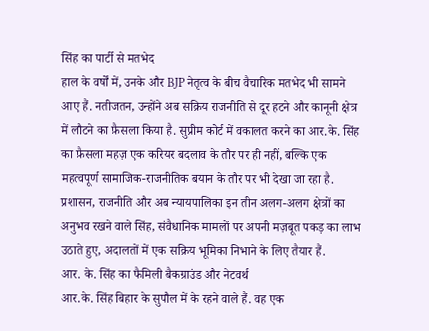सिंह का पार्टी से मतभेद
हाल के वर्षों में, उनके और BJP नेतृत्व के बीच वैचारिक मतभेद भी सामने आए हैं. नतीजतन, उन्होंने अब सक्रिय राजनीति से दूर हटने और कानूनी क्षेत्र में लौटने का फ़ैसला किया है. सुप्रीम कोर्ट में वकालत करने का आर.के. सिंह का फ़ैसला महज़ एक करियर बदलाव के तौर पर ही नहीं, बल्कि एक महत्वपूर्ण सामाजिक-राजनीतिक बयान के तौर पर भी देखा जा रहा है. प्रशासन, राजनीति और अब न्यायपालिका इन तीन अलग-अलग क्षेत्रों का अनुभव रखने वाले सिंह, संवैधानिक मामलों पर अपनी मज़बूत पकड़ का लाभ उठाते हुए, अदालतों में एक सक्रिय भूमिका निभाने के लिए तैयार हैं.
आर. के. सिंह का फैमिली बैकग्राउंड और नेटवर्थ
आर.के. सिंह बिहार के सुपौल में के रहने वाले हैं. वह एक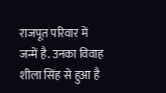राजपूत परिवार में जन्में है. उनका विवाह शीला सिंह से हुआ है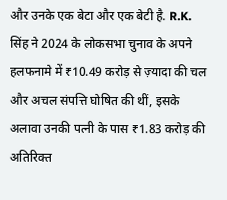और उनके एक बेटा और एक बेटी है. R.K. सिंह ने 2024 के लोकसभा चुनाव के अपने हलफनामे में ₹10.49 करोड़ से ज़्यादा की चल और अचल संपत्ति घोषित की थीं, इसके अलावा उनकी पत्नी के पास ₹1.83 करोड़ की अतिरिक्त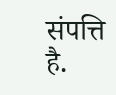संपत्ति है.